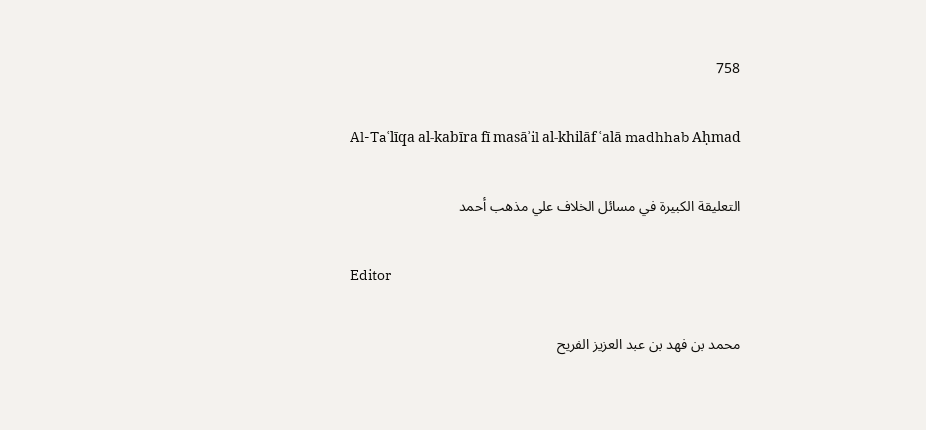758

Al-Taʿlīqa al-kabīra fī masāʾil al-khilāf ʿalā madhhab Aḥmad

التعليقة الكبيرة في مسائل الخلاف علي مذهب أحمد

Editor

محمد بن فهد بن عبد العزيز الفريح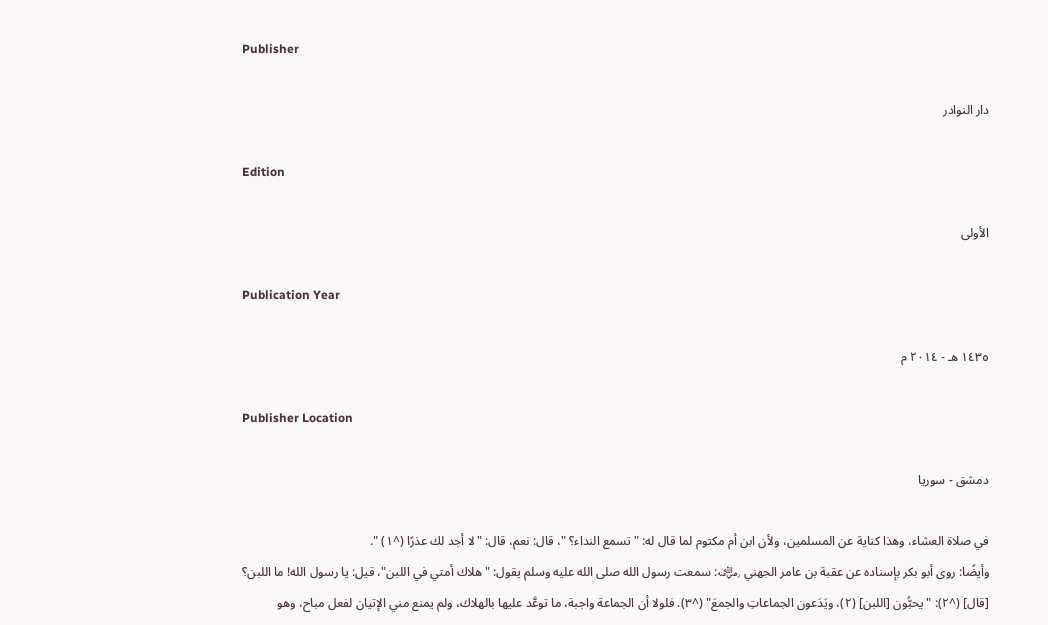Publisher

دار النوادر

Edition

الأولى

Publication Year

١٤٣٥ هـ - ٢٠١٤ م

Publisher Location

دمشق - سوريا

في صلاة العشاء، وهذا كناية عن المسلمين، ولأن ابن أم مكتوم لما قال له: "تسمع النداء؟ "، قال: نعم، قال: "لا أجد لك عذرًا (^١) ".
وأيضًا: روى أبو بكر بإسناده عن عقبة بن عامر الجهني ﵁: سمعت رسول الله صلى الله عليه وسلم يقول: "هلاك أمتي في اللبن"، قيل: يا رسول الله! ما اللبن؟ [قال] (^٢): "يحبُّون [اللبن] (٢)، ويَدَعون الجماعاتِ والجمعَ" (^٣). فلولا أن الجماعة واجبة، ما توعَّد عليها بالهلاك، ولم يمنع مني الإتيان لفعل مباح، وهو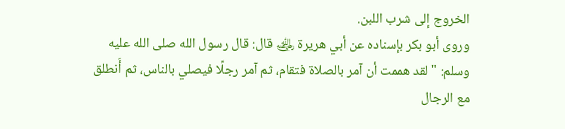الخروج إلى شرب اللبن.
وروى أبو بكر بإسناده عن أبي هريرة ﵁ قال: قال رسول الله صلى الله عليه وسلم: "لقد هممت أن آمر بالصلاة فتقام، ثم آمر رجلًا فيصلي بالناس، ثم أَنطلق مع الرجال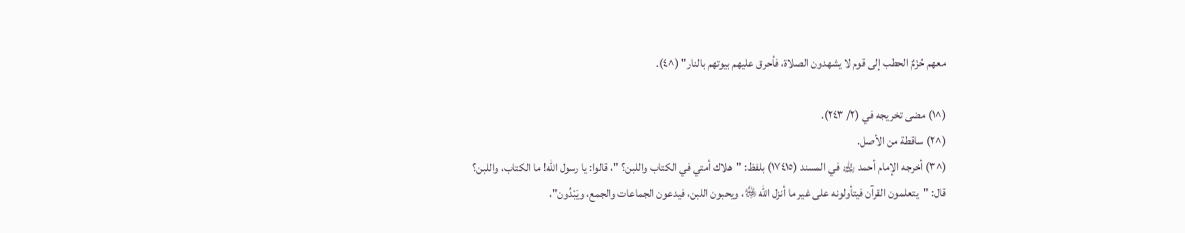معهم حُزَمٌ الحطب إلى قوم لا يشهدون الصلاة، فأحرق عليهم بيوتهم بالنار" (^٤).

(^١) مضى تخريجه في (٢/ ٢٤٣).
(^٢) ساقطة من الأصل.
(^٣) أخرجه الإمام أحمد ﵀ في المسند (١٧٤١٥) بلفظ: "هلاك أمتي في الكتاب واللبن؟ "، قالوا: يا رسول الله! ما الكتاب، واللبن؟ قال: "يتعلمون القرآن فيتأولونه على غير ما أنزل الله ﷿، ويحبون اللبن، فيدعون الجماعات والجمع، ويَبْدُون"،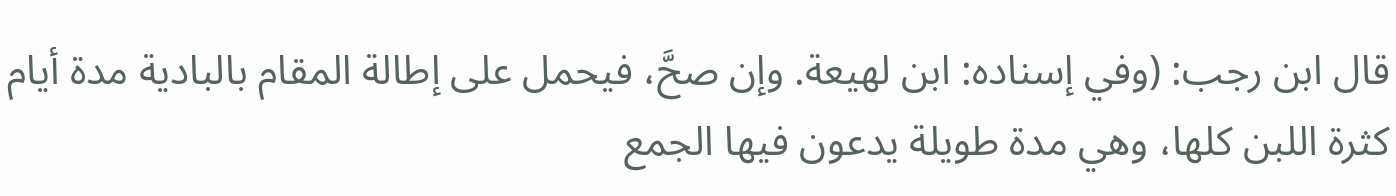قال ابن رجب: (وفي إسناده: ابن لهيعة. وإن صحَّ، فيحمل على إطالة المقام بالبادية مدة أيام كثرة اللبن كلها، وهي مدة طويلة يدعون فيها الجمع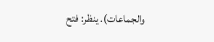والجماعات). ينظر: فتح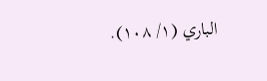الباري (١/ ١٠٨).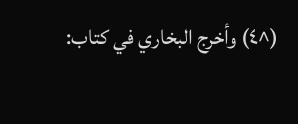(^٤) وأخرج البخاري في كتاب: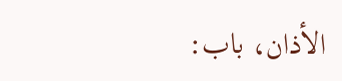الأذان، باب: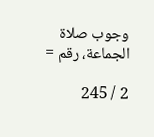وجوب صلاة الجماعة، رقم =

2 / 245